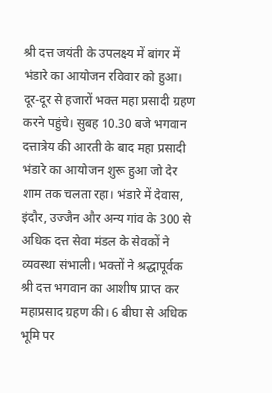श्री दत्त जयंती के उपलक्ष्य में बांगर में भंडारे का आयोजन रविवार को हुआ। दूर-दूर से हजारों भक्त महा प्रसादी ग्रहण करने पहुंचे। सुबह 10.30 बजे भगवान दत्तात्रेय की आरती के बाद महा प्रसादी भंडारे का आयोजन शुरू हुआ जो देर शाम तक चलता रहा। भंडारे में देवास, इंदौर, उज्जैन और अन्य गांव के 300 से अधिक दत्त सेवा मंडल के सेवकों ने व्यवस्था संभाली। भक्तों ने श्रद्धापूर्वक श्री दत्त भगवान का आशीष प्राप्त कर महाप्रसाद ग्रहण की। 6 बीघा से अधिक भूमि पर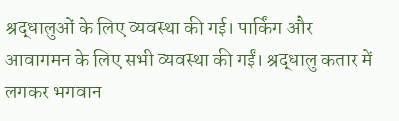श्रद्धालुओं के लिए व्यवस्था की गई। पार्किंग और आवागमन के लिए सभी व्यवस्था की गईं। श्रद्धालु कतार में लगकर भगवान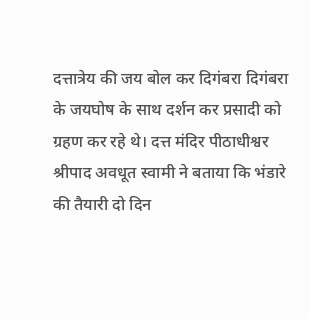दत्तात्रेय की जय बोल कर दिगंबरा दिगंबरा के जयघोष के साथ दर्शन कर प्रसादी को ग्रहण कर रहे थे। दत्त मंदिर पीठाधीश्वर श्रीपाद अवधूत स्वामी ने बताया कि भंडारे की तैयारी दो दिन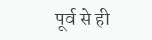पूर्व से ही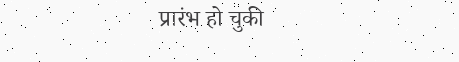प्रारंभ हो चुकी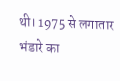थी। 1975 से लगातार भंडारे का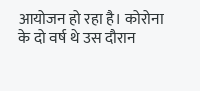आयोजन हो रहा है। कोरोना के दो वर्ष थे उस दौरान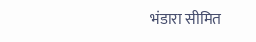भंडारा सीमित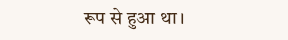रूप से हुआ था।